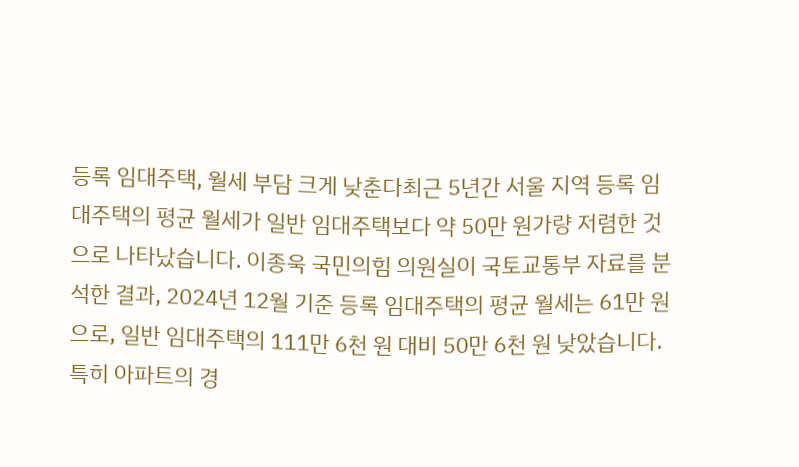등록 임대주택, 월세 부담 크게 낮춘다최근 5년간 서울 지역 등록 임대주택의 평균 월세가 일반 임대주택보다 약 50만 원가량 저렴한 것으로 나타났습니다. 이종욱 국민의힘 의원실이 국토교통부 자료를 분석한 결과, 2024년 12월 기준 등록 임대주택의 평균 월세는 61만 원으로, 일반 임대주택의 111만 6천 원 대비 50만 6천 원 낮았습니다. 특히 아파트의 경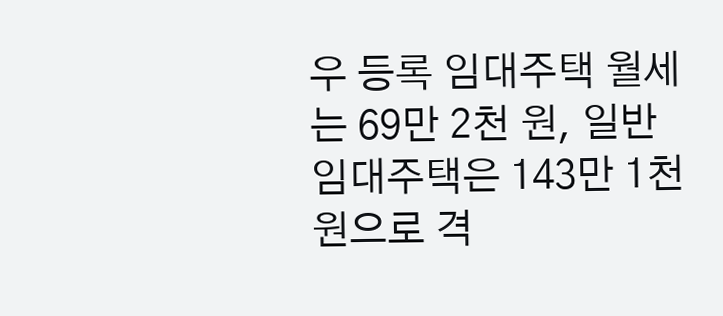우 등록 임대주택 월세는 69만 2천 원, 일반 임대주택은 143만 1천 원으로 격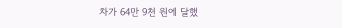차가 64만 9천 원에 달했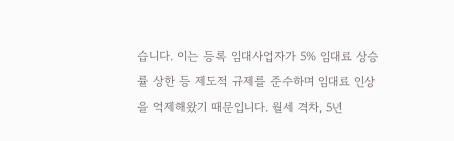습니다. 이는 등록 임대사업자가 5% 임대료 상승률 상한 등 제도적 규제를 준수하며 임대료 인상을 억제해왔기 때문입니다. 월세 격차, 5년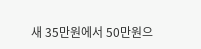새 35만원에서 50만원으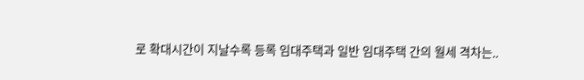로 확대시간이 지날수록 등록 임대주택과 일반 임대주택 간의 월세 격차는..